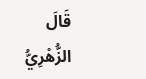قَالَ الزُّهْرِيُّ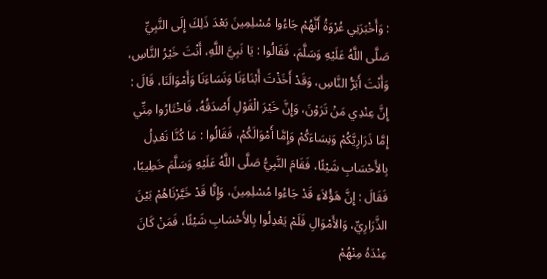: وَأَخْبَرَنِي عُرْوَةُ أَنَّهُمْ جَاءُوا مُسْلِمِينَ بَعْدَ ذَلِكَ إِلَى النَّبِيِّ صَلَّى اللَّهُ عَلَيْهِ وَسَلَّمَ، فَقَالُوا : يَا نَبِيَّ اللَّهِ، أَنْتَ خَيْرُ النَّاسِ، وَأَنْتَ أَبَرُّ النَّاسِ، وَقَدْ أَخَذْتَ أَبْنَاءَنَا وَنَسَاءَنَا وَأَمْوَالَنَا، قَالَ : إِنَّ عِنْدِي مَنْ تَرَوْنَ، وَإِنَّ خَيْرَ الْقَوْلِ أَصْدَقُهُ، فَاخْتَارُوا مِنِّي إِمَّا ذَرَارِيَّكُمْ وَنِسَاءَكُمْ وَإِمَّا أَمْوَالَكُمْ، فَقَالُوا : مَا كُنَّا نَعْدِلُ بِالأَحْسَابِ شَيْئًا، فَقَامَ النَّبِيُّ صَلَّى اللَّهُ عَلَيْهِ وَسَلَّمَ خَطِيبًا، فَقَالَ : إِنَّ هَؤُلاَءِ قَدْ جَاءُوا مُسْلِمِينَ، وَإِنَّا قَدْ خَيَّرْنَاهُمْ بَيْنَ الذَّرَارِيِّ، وَالأَمْوَالِ فَلَمْ يَعْدِلُوا بِالأَحْسَابِ شَيْئًا، فَمَنْ كَانَ عِنْدَهُ مِنْهُمْ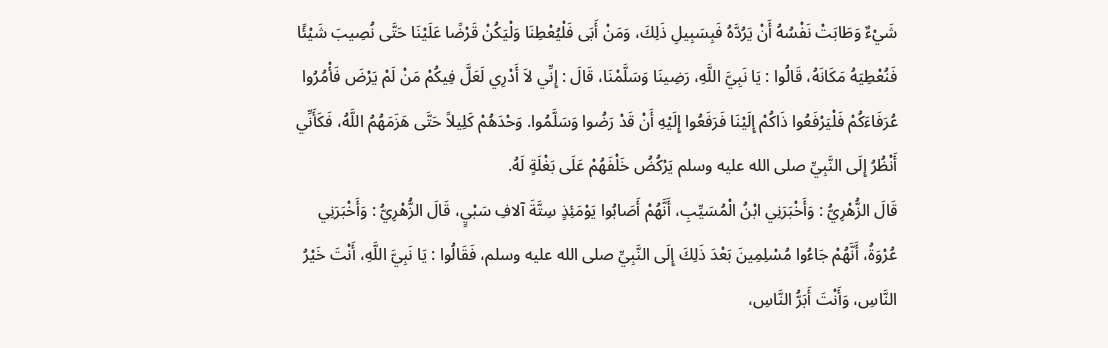شَيْءٌ وَطَابَتْ نَفْسُهُ أَنْ يَرُدَّهُ فَبِسَبِيلِ ذَلِكَ، وَمَنْ أَبَى فَلْيُعْطِنَا وَلْيَكُنْ قَرْضًا عَلَيْنَا حَتَّى نُصِيبَ شَيْئًا فَنُعْطِيَهُ مَكَانَهُ، قَالُوا : يَا نَبِيَّ اللَّهِ، رَضِينَا وَسَلَّمْنَا، قَالَ : إِنِّي لاَ أَدْرِي لَعَلَّ فِيكُمْ مَنْ لَمْ يَرْضَ فَأْمُرُوا عُرَفَاءَكُمْ فَلْيَرْفَعُوا ذَاكُمْ إِلَيْنَا فَرَفَعُوا إِلَيْهِ أَنْ قَدْ رَضُوا وَسَلَّمُوا. وَحْدَهُمْ كَلِيلاً حَتَّى هَزَمَهُمُ اللَّهُ، فَكَأَنِّي أَنْظُرُ إِلَى النَّبِيِّ صلى الله عليه وسلم يَرْكُضُ خَلْفَهُمْ عَلَى بَغْلَةٍ لَهُ.
قَالَ الزُّهْرِيُّ : وَأَخْبَرَنِي ابْنُ الْمُسَيِّبِ، أَنَّهُمْ أَصَابُوا يَوْمَئِذٍ سِتَّةَ آلافِ سَبْيٍ، قَالَ الزُّهْرِيُّ : وَأَخْبَرَنِي عُرْوَةُ، أَنَّهُمْ جَاءُوا مُسْلِمِينَ بَعْدَ ذَلِكَ إِلَى النَّبِيِّ صلى الله عليه وسلم، فَقَالُوا : يَا نَبِيَّ اللَّهِ، أَنْتَ خَيْرُ النَّاسِ، وَأَنْتَ أَبَرُّ النَّاسِ،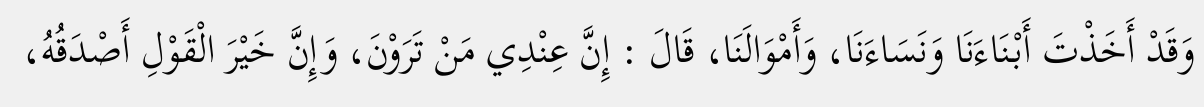وَقَدْ أَخَذْتَ أَبْنَاءَنَا وَنَسَاءَنَا، وَأَمْوَالَنَا، قَالَ : إِنَّ عِنْدِي مَنْ تَرَوْنَ، وَإِنَّ خَيْرَ الْقَوْلِ أَصْدَقُهُ،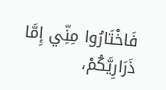فَاخْتَارُوا مِنِّي إِمَّا ذَرَارِيَّكُمْ،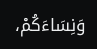وَنِسَاءَكُمْ،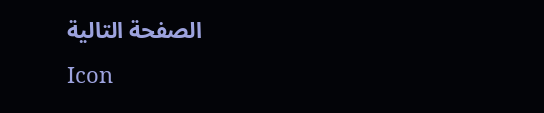الصفحة التالية
Icon